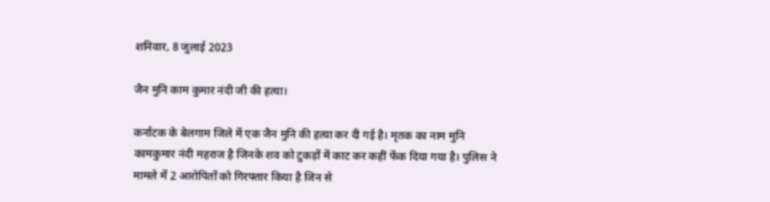शनिवार, 8 जुलाई 2023

जैन मुनि काम कुमार नंदी जी की हत्या।

कर्नाटक के बेलगाम जिले में एक जैन मुनि की हत्या कर दी गई है। मृतक का नाम मुनि कामकुमार नंदी महराज है जिनके शव को टुकड़ों में काट कर कहीं फेंक दिया गया है। पुलिस ने मामले में 2 आरोपितों को गिरफ्तार किया है जिन से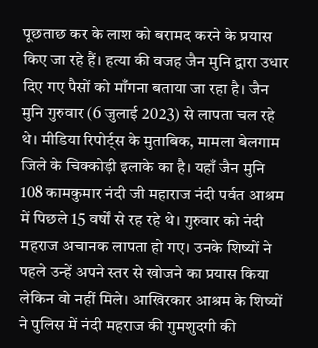पूछताछ कर के लाश को बरामद करने के प्रयास किए जा रहे हैं। हत्या की वजह जैन मुनि द्वारा उधार दिए गए पैसों को माँगना बताया जा रहा है। जैन मुनि गुरुवार (6 जुलाई 2023) से लापता चल रहे थे। मीडिया रिपोर्ट्स के मुताबिक, मामला बेलगाम जिले के चिक्कोड़ी इलाके का है। यहाँ जैन मुनि 108 कामकुमार नंदी जी महाराज नंदी पर्वत आश्रम में पिछले 15 वर्षों से रह रहे थे। गुरुवार को नंदी महराज अचानक लापता हो गए। उनके शिष्यों ने पहले उन्हें अपने स्तर से खोजने का प्रयास किया लेकिन वो नहीं मिले। आखिरकार आश्रम के शिष्यों ने पुलिस में नंदी महराज की गुमशुदगी की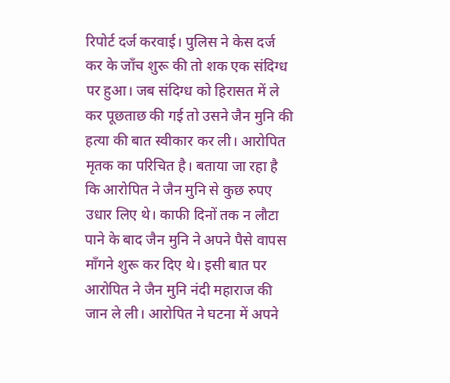रिपोर्ट दर्ज करवाई। पुलिस ने केस दर्ज कर के जाँच शुरू की तो शक एक संदिग्ध पर हुआ। जब संदिग्ध को हिरासत में ले कर पूछताछ की गई तो उसने जैन मुनि की हत्या की बात स्वीकार कर ली। आरोपित मृतक का परिचित है। बताया जा रहा है कि आरोपित ने जैन मुनि से कुछ रुपए उधार लिए थे। काफी दिनों तक न लौटा पाने के बाद जैन मुनि ने अपने पैसे वापस माँगने शुरू कर दिए थे। इसी बात पर आरोपित ने जैन मुनि नंदी महाराज की जान ले ली। आरोपित ने घटना में अपने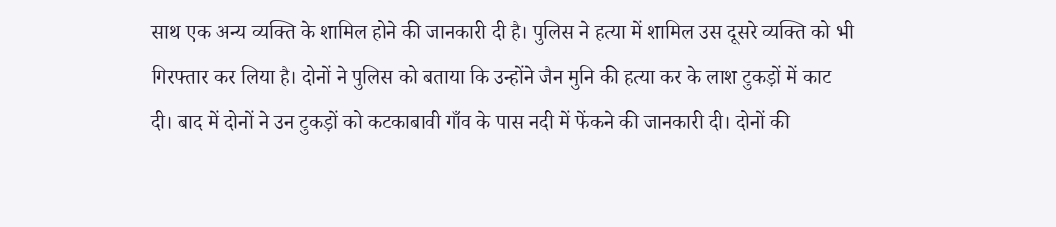साथ एक अन्य व्यक्ति के शामिल होने की जानकारी दी है। पुलिस ने हत्या में शामिल उस दूसरे व्यक्ति को भी गिरफ्तार कर लिया है। दोनों ने पुलिस को बताया कि उन्होंने जैन मुनि की हत्या कर के लाश टुकड़ों में काट दी। बाद में दोनों ने उन टुकड़ों को कटकाबावी गाँव के पास नदी में फेंकने की जानकारी दी। दोनों की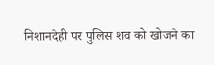निशानदेही पर पुलिस शव को खोजने का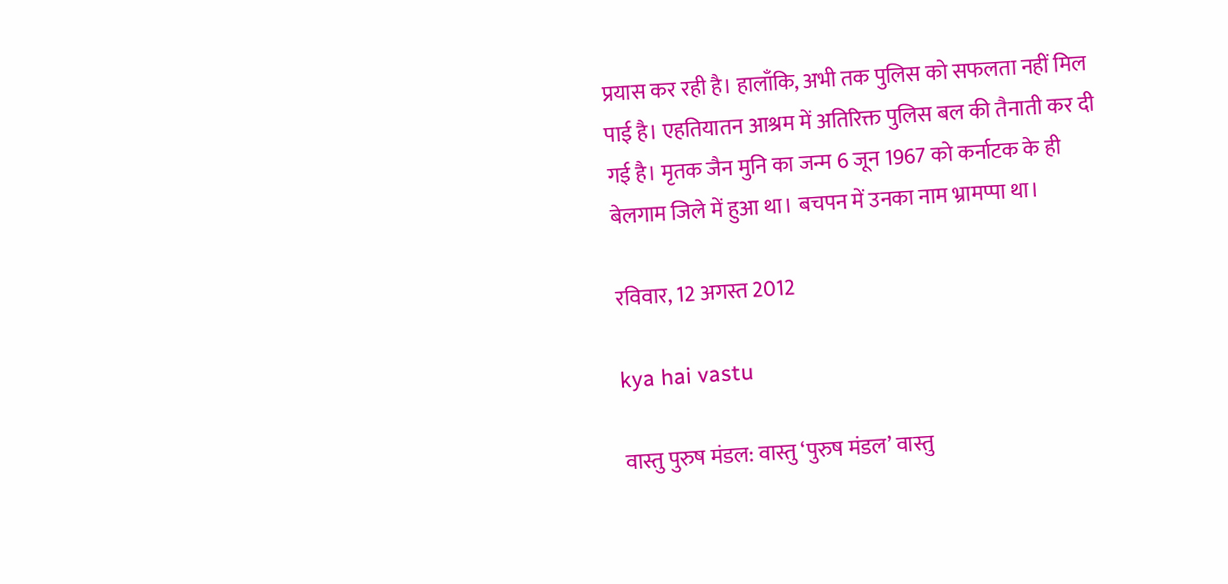प्रयास कर रही है। हालाँकि, अभी तक पुलिस को सफलता नहीं मिल पाई है। एहतियातन आश्रम में अतिरिक्त पुलिस बल की तैनाती कर दी गई है। मृतक जैन मुनि का जन्म 6 जून 1967 को कर्नाटक के ही बेलगाम जिले में हुआ था। बचपन में उनका नाम भ्रामप्पा था।

रविवार, 12 अगस्त 2012

kya hai vastu

वास्तु पुरुष मंडल: वास्तु ‘पुरुष मंडल’ वास्तु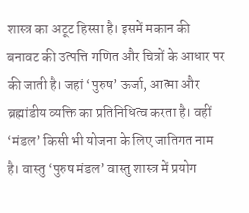शास्त्र का अटूट हिस्सा है। इसमें मकान की बनावट की उत्पत्ति गणित और चित्रों के आधार पर की जाती है। जहां ‘पुरुष’ ऊर्जा, आत्मा और ब्रह्मांडीय व्यक्ति का प्रतिनिधित्व करता है। वहीं ‘मंडल’ किसी भी योजना के लिए जातिगत नाम है। वास्तु ‘पुरुष मंडल’ वास्तु शास्त्र में प्रयोग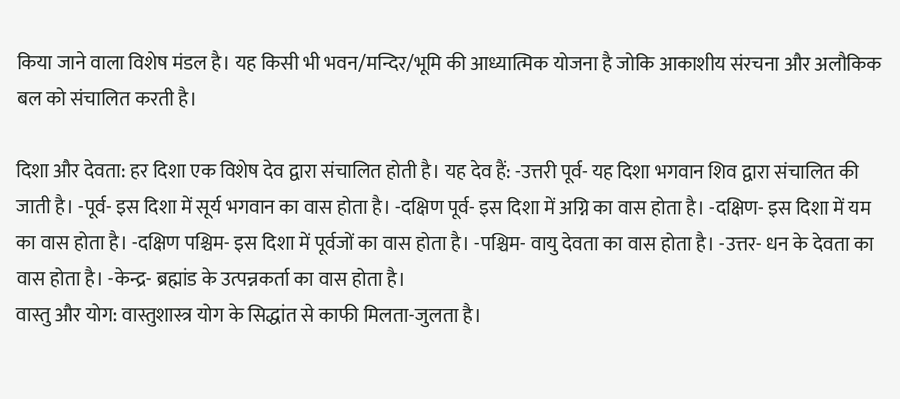किया जाने वाला विशेष मंडल है। यह किसी भी भवन/मन्दिर/भूमि की आध्यात्मिक योजना है जोकि आकाशीय संरचना और अलौकिक बल को संचालित करती है।

दिशा और देवता: हर दिशा एक विशेष देव द्वारा संचालित होती है। यह देव हैं: -उत्तरी पूर्व- यह दिशा भगवान शिव द्वारा संचालित की जाती है। -पूर्व- इस दिशा में सूर्य भगवान का वास होता है। -दक्षिण पूर्व- इस दिशा में अग्नि का वास होता है। -दक्षिण- इस दिशा में यम का वास होता है। -दक्षिण पश्चिम- इस दिशा में पूर्वजों का वास होता है। -पश्चिम- वायु देवता का वास होता है। -उत्तर- धन के देवता का वास होता है। -केन्द्र- ब्रह्मांड के उत्पन्नकर्ता का वास होता है।
वास्तु और योग: वास्तुशास्त्र योग के सिद्धांत से काफी मिलता-जुलता है।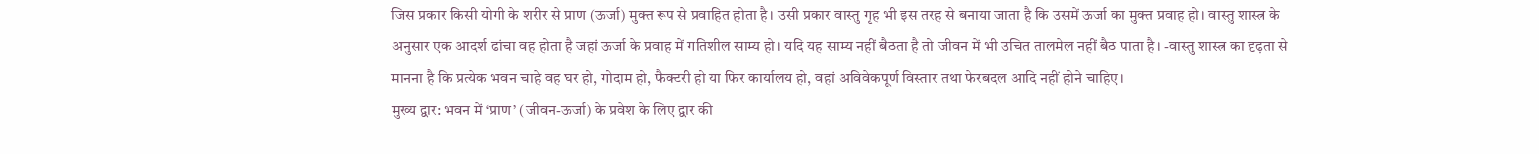जिस प्रकार किसी योगी के शरीर से प्राण (ऊर्जा) मुक्त रूप से प्रवाहित होता है। उसी प्रकार वास्तु गृह भी इस तरह से बनाया जाता है कि उसमें ऊर्जा का मुक्त प्रवाह हो। वास्तु शास्त्र के अनुसार एक आदर्श ढांचा वह होता है जहां ऊर्जा के प्रवाह में गतिशील साम्य हो। यदि यह साम्य नहीं बैठता है तो जीवन में भी उचित तालमेल नहीं बैठ पाता है। -वास्तु शास्त्र का दृढ़ता से मानना है कि प्रत्येक भवन चाहे वह घर हो, गोदाम हो, फैक्टरी हो या फिर कार्यालय हो, वहां अविवेकपूर्ण विस्तार तथा फेरबदल आदि नहीं होने चाहिए।
मुख्य द्वार: भवन में ‘प्राण’ (जीवन-ऊर्जा) के प्रवेश के लिए द्वार की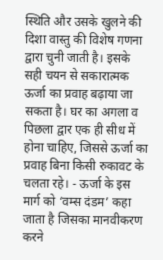स्थिति और उसके खुलने की दिशा वास्तु की विशेष गणना द्वारा चुनी जाती है। इसके सही चयन से सकारात्मक ऊर्जा का प्रवाह बढ़ाया जा सकता है। घर का अगला व पिछला द्वार एक ही सीध में होना चाहिए, जिससे ऊर्जा का प्रवाह बिना किसी रुकावट के चलता रहे। - ऊर्जा के इस मार्ग को ‘वम्स दंडम’ कहा जाता है जिसका मानवीकरण करने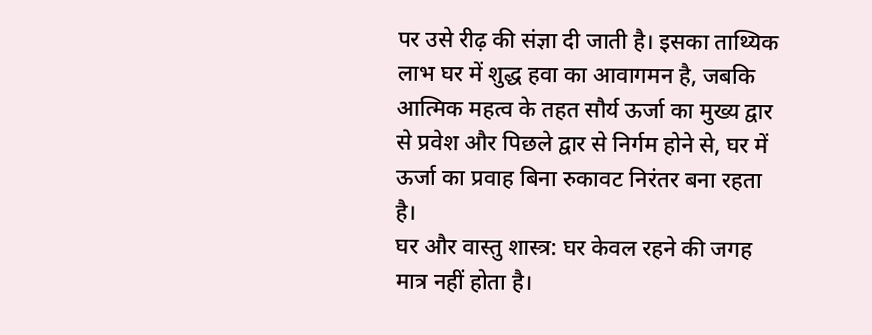पर उसे रीढ़ की संज्ञा दी जाती है। इसका ताथ्यिक लाभ घर में शुद्ध हवा का आवागमन है, जबकि आत्मिक महत्व के तहत सौर्य ऊर्जा का मुख्य द्वार से प्रवेश और पिछले द्वार से निर्गम होने से, घर में ऊर्जा का प्रवाह बिना रुकावट निरंतर बना रहता है।
घर और वास्तु शास्त्र: घर केवल रहने की जगह मात्र नहीं होता है।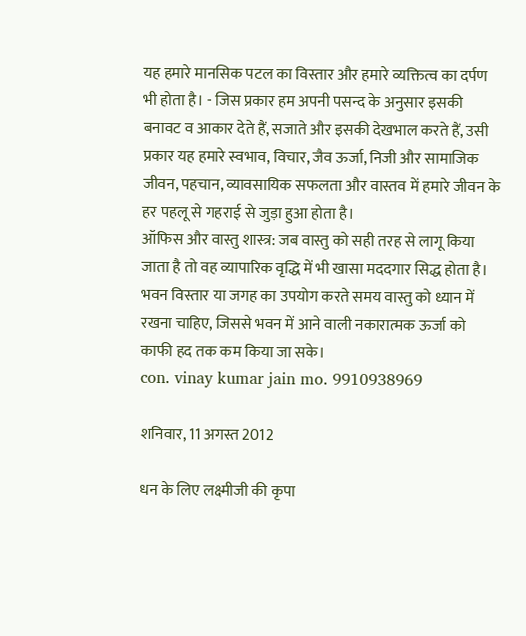यह हमारे मानसिक पटल का विस्तार और हमारे व्यक्तित्व का दर्पण भी होता है। - जिस प्रकार हम अपनी पसन्द के अनुसार इसकी बनावट व आकार देते हैं, सजाते और इसकी देखभाल करते हैं, उसी प्रकार यह हमारे स्वभाव, विचार, जैव ऊर्जा, निजी और सामाजिक जीवन, पहचान, व्यावसायिक सफलता और वास्तव में हमारे जीवन के हर पहलू से गहराई से जुड़ा हुआ होता है।
ऑफिस और वास्तु शास्त्र: जब वास्तु को सही तरह से लागू किया जाता है तो वह व्यापारिक वृद्धि में भी खासा मददगार सिद्ध होता है। भवन विस्तार या जगह का उपयोग करते समय वास्तु को ध्यान में रखना चाहिए, जिससे भवन में आने वाली नकारात्मक ऊर्जा को काफी हद तक कम किया जा सके।
con. vinay kumar jain mo. 9910938969

शनिवार, 11 अगस्त 2012

धन के लिए लक्ष्मीजी की कृपा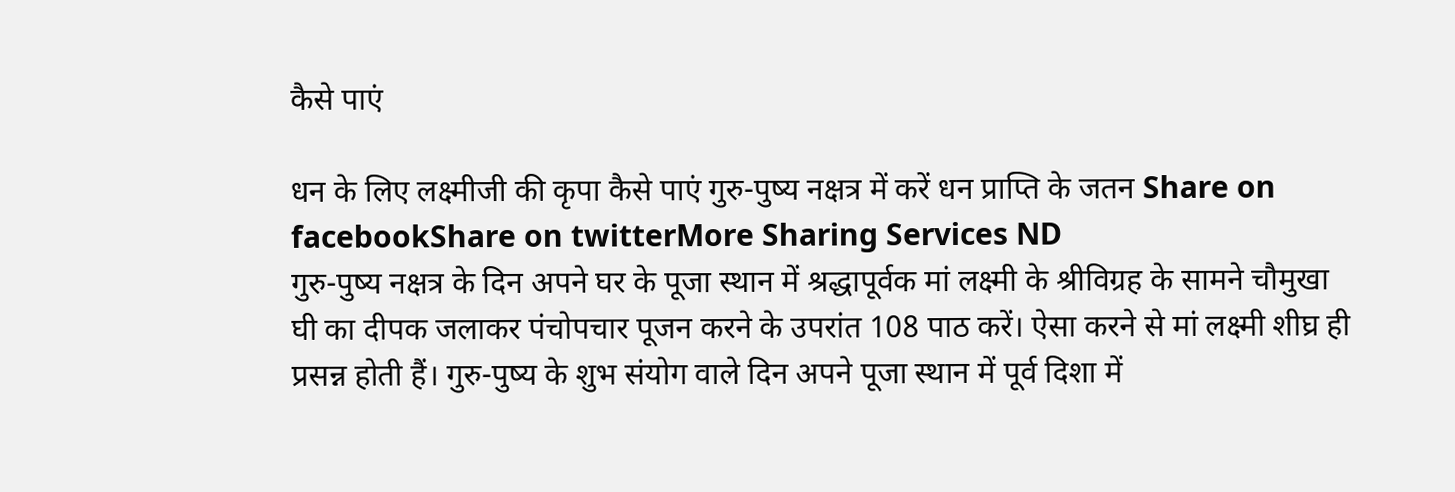कैसे पाएं

धन के लिए लक्ष्मीजी की कृपा कैसे पाएं गुरु-पुष्य नक्षत्र में करें धन प्राप्ति के जतन Share on facebookShare on twitterMore Sharing Services ND
गुरु-पुष्य नक्षत्र के दिन अपने घर के पूजा स्थान में श्रद्धापूर्वक मां लक्ष्मी के श्रीविग्रह के सामने चौमुखा घी का दीपक जलाकर पंचोपचार पूजन करने के उपरांत 108 पाठ करें। ऐसा करने से मां लक्ष्मी शीघ्र ही प्रसन्न होती हैं। गुरु-पुष्य के शुभ संयोग वाले दिन अपने पूजा स्थान में पूर्व दिशा में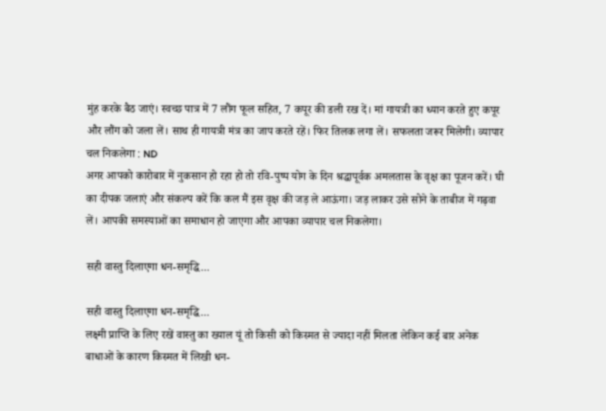मुंह करके बैठ जाएं। स्वच्छ पात्र में 7 लौंग फूल सहित, 7 कपूर की डली रख दें। मां गायत्री का ध्यान करते हुए कपूर और लौंग को जला लें। साथ ही गायत्री मंत्र का जाप करते रहें। फिर तिलक लगा लें। सफलता जरूर मिलेगी। व्यापार चल निकलेगा : ND
अगर आपको कारोबार में नुकसान हो रहा हो तो रवि-पुष्प योग के दिन श्रद्धापूर्वक अमलतास के वृक्ष का पूजन करें। घी का दीपक जलाएं और संकल्प करें कि कल मैं इस वृक्ष की जड़ ले आऊंगा। जड़ लाकर उसे सोने के ताबीज में गढ़वा लें। आपकी समस्याओं का समाधान हो जाएगा और आपका व्यापार चल निकलेगा।

सही वास्तु दिलाएगा धन-समृद्धि...

सही वास्तु दिलाएगा धन-समृद्धि...
लक्ष्मी प्राप्ति के लिए रखें वास्तु का ख्याल यूं तो किसी को किस्मत से ज्यादा नहीं मिलता लेकिन कई बार अनेक बाधाओं के कारण किस्मत में लिखी धन-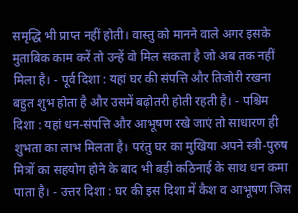समृद्धि भी प्राप्त नहीं होती। वास्तु को मानने वाले अगर इसके मुताबिक काम करें तो उन्हें वो मिल सकता है जो अब तक नहीं मिला है। - पूर्व दिशा : यहां घर की संपत्ति और तिजोरी रखना बहुत शुभ होता है और उसमें बढ़ोतरी होती रहती है। - पश्चिम दिशा : यहां धन-संपत्ति और आभूषण रखे जाएं तो साधारण ही शुभता का लाभ मिलता है। परंतु घर का मुखिया अपने स्त्री-पुरुष मित्रों का सहयोग होने के बाद भी बड़ी कठिनाई के साथ धन कमा पाता है। - उत्तर दिशा : घर की इस दिशा में कैश व आभूषण जिस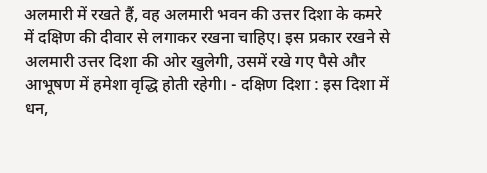अलमारी में रखते हैं, वह अलमारी भवन की उत्तर दिशा के कमरे में दक्षिण की दीवार से लगाकर रखना चाहिए। इस प्रकार रखने से अलमारी उत्तर दिशा की ओर खुलेगी, उसमें रखे गए पैसे और आभूषण में हमेशा वृद्धि होती रहेगी। - दक्षिण दिशा : इस दिशा में धन,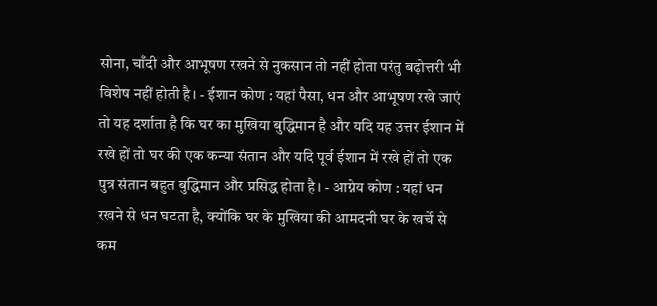सोना, चाँदी और आभूषण रखने से नुकसान तो नहीं होता परंतु बढ़ोत्तरी भी विशेष नहीं होती है। - ईशान कोण : यहां पैसा, धन और आभूषण रखे जाएं तो यह दर्शाता है कि घर का मुखिया बुद्धिमान है और यदि यह उत्तर ईशान में रखे हों तो घर की एक कन्या संतान और यदि पूर्व ईशान में रखे हों तो एक पुत्र संतान बहुत बुद्धिमान और प्रसिद्ध होता है। - आग्नेय कोण : यहां धन रखने से धन घटता है, क्योंकि घर के मुखिया की आमदनी घर के खर्चे से कम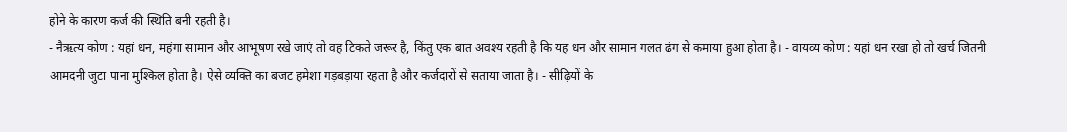होने के कारण कर्ज की स्थिति बनी रहती है।
- नैऋत्य कोण : यहां धन, महंगा सामान और आभूषण रखे जाएं तो वह टिकते जरूर है, किंतु एक बात अवश्य रहती है कि यह धन और सामान गलत ढंग से कमाया हुआ होता है। - वायव्य कोण : यहां धन रखा हो तो खर्च जितनी आमदनी जुटा पाना मुश्किल होता है। ऐसे व्यक्ति का बजट हमेशा गड़बड़ाया रहता है और कर्जदारों से सताया जाता है। - सीढ़ियों के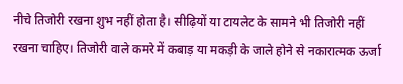नीचे तिजोरी रखना शुभ नहीं होता है। सीढ़ियों या टायलेट के सामने भी तिजोरी नहीं रखना चाहिए। तिजोरी वाले कमरे में कबाड़ या मकड़ी के जाले होने से नकारात्मक ऊर्जा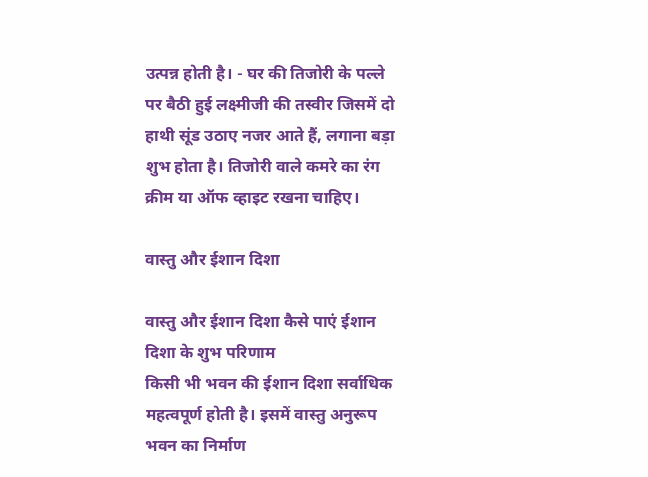उत्पन्न होती है। - घर की तिजोरी के पल्ले पर बैठी हुई लक्ष्मीजी की तस्वीर जिसमें दो हाथी सूंड उठाए नजर आते हैं, लगाना बड़ा शुभ होता है। तिजोरी वाले कमरे का रंग क्रीम या ऑफ व्हाइट रखना चाहिए।

वास्तु और ईशान दिशा

वास्तु और ईशान दिशा कैसे पाएं ईशान दिशा के शुभ परिणाम
किसी भी भवन की ईशान दिशा सर्वाधिक महत्वपूर्ण होती है। इसमें वास्तु अनुरूप भवन का निर्माण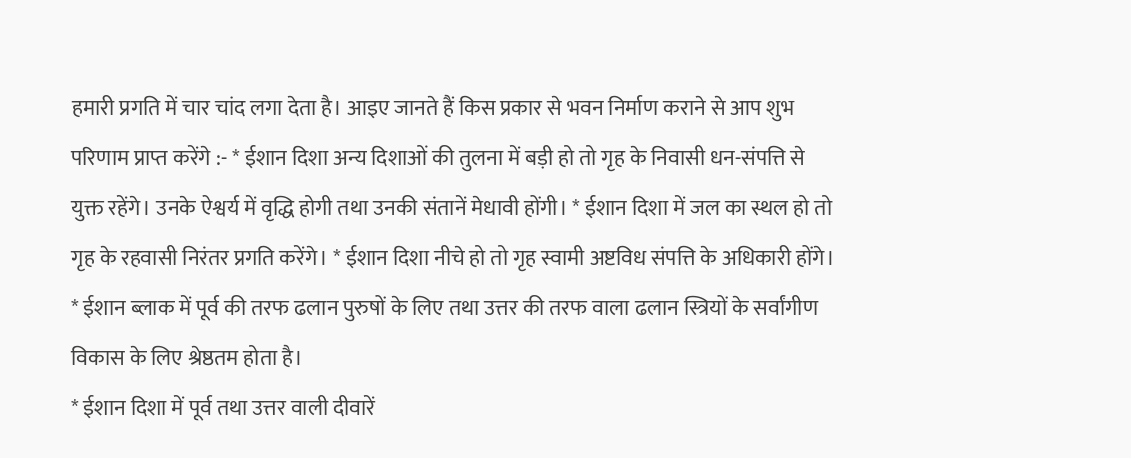हमारी प्रगति में चार चांद लगा देता है। आइए जानते हैं किस प्रकार से भवन निर्माण कराने से आप शुभ परिणाम प्राप्त करेंगे :- * ईशान दिशा अन्य दिशाओं की तुलना में बड़ी हो तो गृह के निवासी धन-संपत्ति से युक्त रहेंगे। उनके ऐश्वर्य में वृद्धि होगी तथा उनकी संतानें मेधावी होंगी। * ईशान दिशा में जल का स्थल हो तो गृह के रहवासी निरंतर प्रगति करेंगे। * ईशान दिशा नीचे हो तो गृह स्वामी अष्टविध संपत्ति के अधिकारी होंगे। * ईशान ब्लाक में पूर्व की तरफ ढलान पुरुषों के लिए तथा उत्तर की तरफ वाला ढलान स्त्रियों के सर्वांगीण विकास के लिए श्रेष्ठतम होता है।
* ईशान दिशा में पूर्व तथा उत्तर वाली दीवारें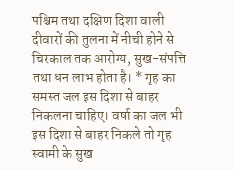पश्चिम तथा दक्षिण दिशा वाली दीवारों की तुलना में नीची होने से चिरकाल तक आरोग्य, सुख-संपत्ति तथा धन लाभ होता है। * गृह का समस्त जल इस दिशा से बाहर निकलना चाहिए। वर्षा का जल भी इस दिशा से बाहर निकले तो गृह स्वामी के सुख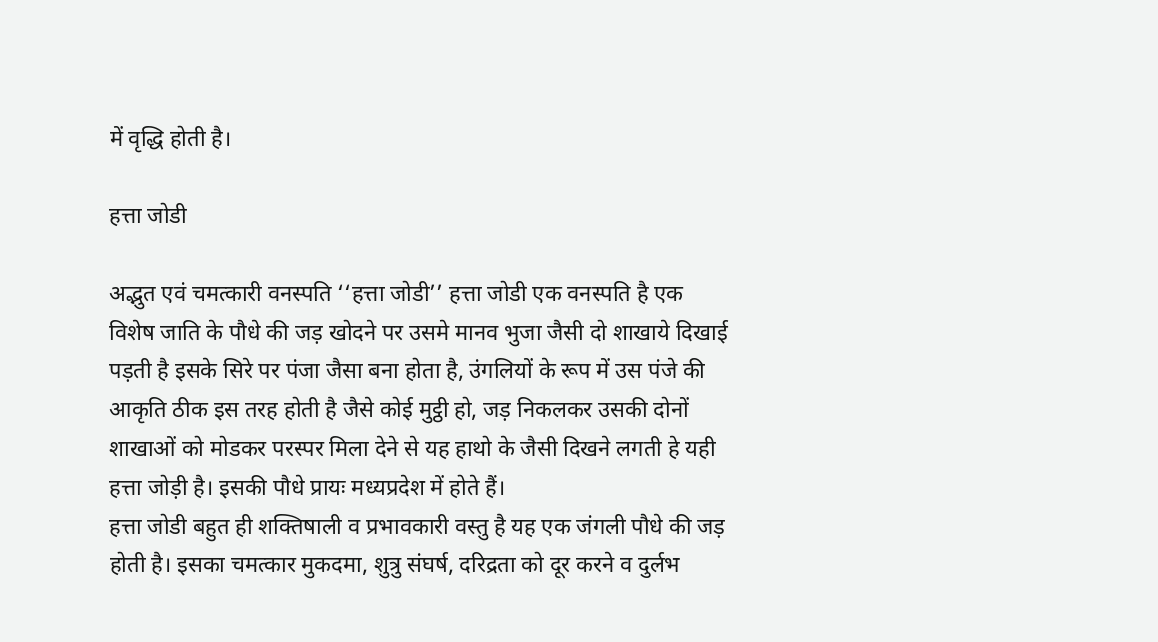में वृद्धि होती है।

हत्ता जोडी

अद्भुत एवं चमत्कारी वनस्पति ‘‘हत्ता जोडी’’ हत्ता जोडी एक वनस्पति है एक विशेष जाति के पौधे की जड़ खोदने पर उसमे मानव भुजा जैसी दो शाखाये दिखाई पड़ती है इसके सिरे पर पंजा जैसा बना होता है, उंगलियों के रूप में उस पंजे की आकृति ठीक इस तरह होती है जैसे कोई मुट्ठी हो, जड़ निकलकर उसकी दोनों शाखाओं को मोडकर परस्पर मिला देने से यह हाथो के जैसी दिखने लगती हे यही हत्ता जोड़ी है। इसकी पौधे प्रायः मध्यप्रदेश में होते हैं।
हत्ता जोडी बहुत ही शक्तिषाली व प्रभावकारी वस्तु है यह एक जंगली पौधे की जड़ होती है। इसका चमत्कार मुकदमा, शुत्रु संघर्ष, दरिद्रता को दूर करने व दुर्लभ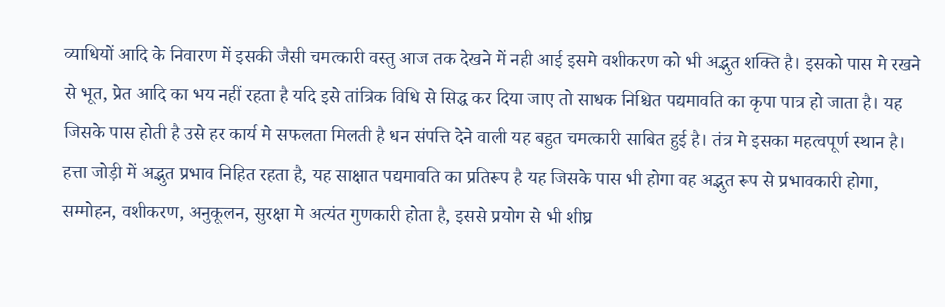व्याधियों आदि के निवारण में इसकी जैसी चमत्कारी वस्तु आज तक देखने में नही आई इसमे वशीकरण को भी अद्भुत शक्ति है। इसको पास मे रखने से भूत, प्रेत आदि का भय नहीं रहता है यदि इसे तांत्रिक विधि से सिद्ध कर दिया जाए तो साधक निश्चित पद्यमावति का कृपा पात्र हो जाता है। यह जिसके पास होती है उसे हर कार्य मे सफलता मिलती है धन संपत्ति देने वाली यह बहुत चमत्कारी साबित हुई है। तंत्र मे इसका महत्वपूर्ण स्थान है। हत्ता जोड़ी में अद्भुत प्रभाव निहित रहता है, यह साक्षात पद्यमावति का प्रतिरूप है यह जिसके पास भी होगा वह अद्भुत रूप से प्रभावकारी होगा, सम्मोहन, वशीकरण, अनुकूलन, सुरक्षा मे अत्यंत गुणकारी होता है, इससे प्रयोग से भी शीघ्र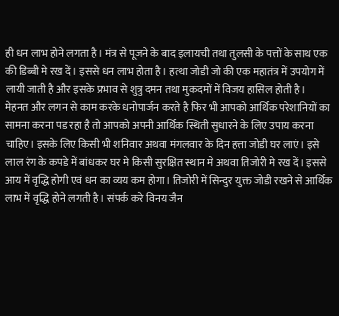ही धन लाभ होने लगता है। मंत्र से पूजने के बाद इलायची तथा तुलसी के पत्तों के साथ एक की डिब्बी मे रख दें। इससे धन लाभ होता है। हत्था जोडी जो की एक महातंत्र में उपयोग में लायी जाती है और इसके प्रभाव से शुत्रु दमन तथा मुकदमों में विजय हासिल होती है।
मेहनत और लगन से काम करके धनोपार्जन करते है फिर भी आपको आर्थिक परेशानियों का सामना करना पड रहा है तो आपको अपनी आर्थिक स्थिती सुधारने के लिए उपाय करना चाहिए। इसके लिए किसी भी शनिवार अथवा मंगलवार के दिन हत्ता जोडी घर लाएं। इसे लाल रंग के कपडे में बांधकर घर मे किसी सुरक्षित स्थान मे अथवा तिजोरी मे रख दें। इससे आय में वृद्धि होगी एवं धन का व्यय कम होगा। तिजोरी में सिन्दुर युक्त जोडी रखने से आर्थिक लाभ में वृद्धि होने लगती है। संपर्क करे विनय जैन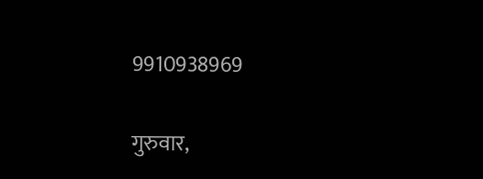9910938969

गुरुवार,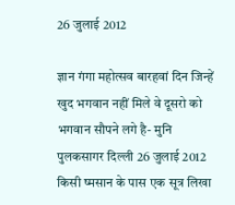26 जुलाई 2012

ज्ञान गंगा महोत्सव बारहवां दिन जिन्हें खुद भगवान नहीं मिले वे दूसरो को भगवान सौपने लगे है- मुनि पुलकसागर दिल्ली 26 जुलाई 2012 किसी ष्मसान के पास एक सूत्र लिखा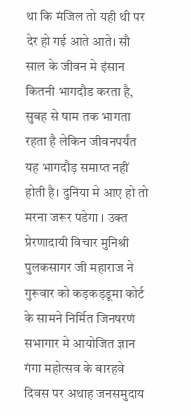था कि मंजिल तो यही थी पर देर हो गई आते आते। सौ साल के जीवन मे इंसान कितनी भागदौड करता है, सुबह से षाम तक भागता रहता है लेकिन जीवनपर्यंत यह भागदौड़ समाप्त नहीं होती है। दुनिया मे आए हो तो मरना जरूर पडेगा । उक्त प्रेरणादायी विचार मुनिश्री पुलकसागर जी महाराज ने गुरूवार को कड़कड़डूमा कोर्ट के सामने निर्मित जिनषरणं सभागार मे आयोजित ज्ञान गंगा महोत्सव के बारहवे दिवस पर अथाह जनसमुदाय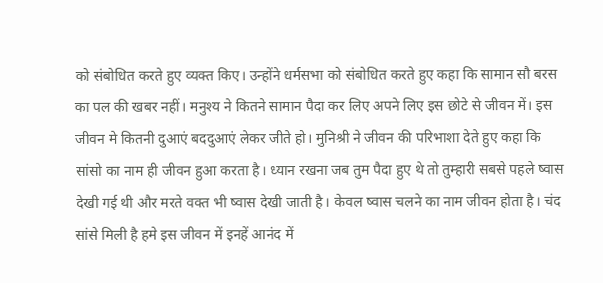को संबोधित करते हुए व्यक्त किए। उन्होंने धर्मसभा को संबोधित करते हुए कहा कि सामान सौ बरस का पल की खबर नहीं। मनुश्य ने कितने सामान पैदा कर लिए अपने लिए इस छोटे से जीवन में। इस जीवन मे कितनी दुआएं बददुआएं लेकर जीते हो। मुनिश्री ने जीवन की परिभाशा देते हुए कहा कि सांसो का नाम ही जीवन हुआ करता है। ध्यान रखना जब तुम पैदा हुए थे तो तुम्हारी सबसे पहले ष्वास देखी गई थी और मरते वक्त भी ष्वास देखी जाती है। केवल ष्वास चलने का नाम जीवन होता है। चंद सांसे मिली है हमे इस जीवन में इनहें आनंद में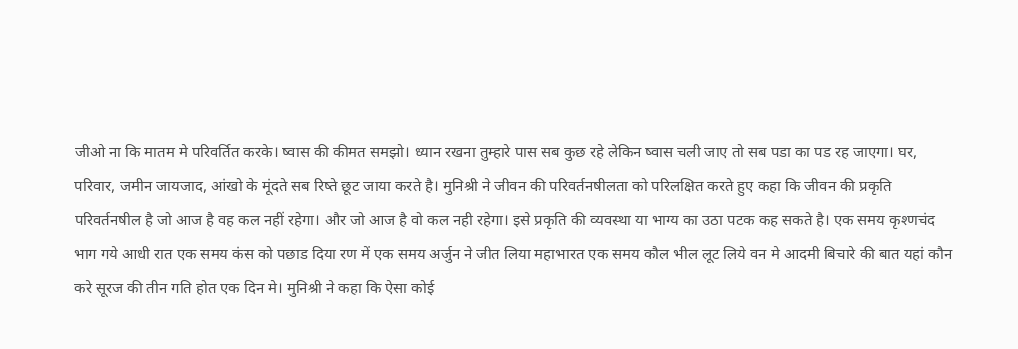जीओ ना कि मातम मे परिवर्तित करके। ष्वास की कीमत समझो। ध्यान रखना तुम्हारे पास सब कुछ रहे लेकिन ष्वास चली जाए तो सब पडा का पड रह जाएगा। घर, परिवार, जमीन जायजाद, आंखो के मूंदते सब रिष्ते छूट जाया करते है। मुनिश्री ने जीवन की परिवर्तनषीलता को परिलक्षित करते हुए कहा कि जीवन की प्रकृति परिवर्तनषील है जो आज है वह कल नहीं रहेगा। और जो आज है वो कल नही रहेगा। इसे प्रकृति की व्यवस्था या भाग्य का उठा पटक कह सकते है। एक समय कृश्णचंद भाग गये आधी रात एक समय कंस को पछाड दिया रण में एक समय अर्जुन ने जीत लिया महाभारत एक समय कौल भील लूट लिये वन मे आदमी बिचारे की बात यहां कौन करे सूरज की तीन गति होत एक दिन मे। मुनिश्री ने कहा कि ऐसा कोई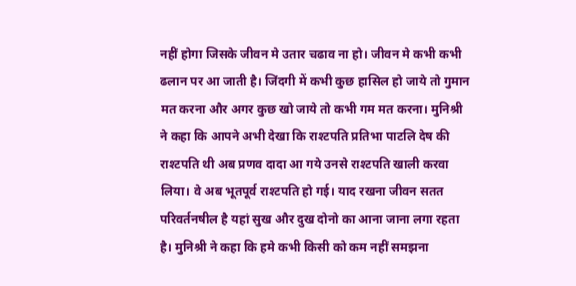नहीं होगा जिसके जीवन मे उतार चढाव ना हो। जीवन मे कभी कभी ढलान पर आ जाती है। जिंदगी में कभी कुछ हासिल हो जाये तो गुमान मत करना और अगर कुछ खो जाये तो कभी गम मत करना। मुनिश्री ने कहा कि आपने अभी देखा कि राश्टपति प्रतिभा पाटलि देष की राश्टपति थी अब प्रणव दादा आ गये उनसे राश्टपति खाली करवा लिया। वे अब भूतपूर्व राश्टपति हो गई। याद रखना जीवन सतत परिवर्तनषील है यहां सुख और दुख दोनो का आना जाना लगा रहता है। मुनिश्री ने कहा कि हमे कभी किसी को कम नहीं समझना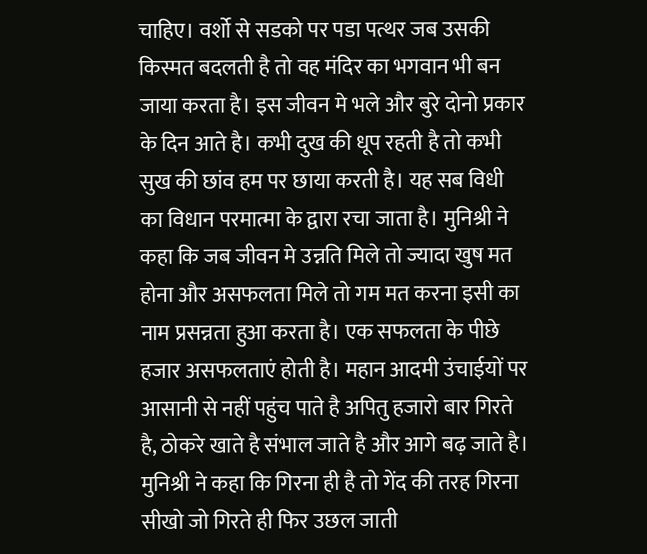चाहिए। वर्शो से सडको पर पडा पत्थर जब उसकी किस्मत बदलती है तो वह मंदिर का भगवान भी बन जाया करता है। इस जीवन मे भले और बुरे दोनो प्रकार के दिन आते है। कभी दुख की धूप रहती है तो कभी सुख की छांव हम पर छाया करती है। यह सब विधी का विधान परमात्मा के द्वारा रचा जाता है। मुनिश्री ने कहा कि जब जीवन मे उन्नति मिले तो ज्यादा खुष मत होना और असफलता मिले तो गम मत करना इसी का नाम प्रसन्नता हुआ करता है। एक सफलता के पीछे हजार असफलताएं होती है। महान आदमी उंचाईयों पर आसानी से नहीं पहुंच पाते है अपितु हजारो बार गिरते है, ठोकरे खाते है संभाल जाते है और आगे बढ़ जाते है। मुनिश्री ने कहा कि गिरना ही है तो गेंद की तरह गिरना सीखो जो गिरते ही फिर उछल जाती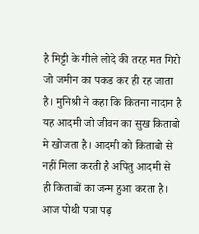है मिट्टी के गीले लोदे की तरह मत गिरो जो जमीन का पकड कर ही रह जाता है। मुनिश्री ने कहा कि कितना नादान है यह आदमी जो जीवन का सुख किताबो मे खोजता है। आदमी को किताबो से नहीं मिला करती है अपितु आदमी से ही किताबों का जन्म हुआ करता है। आज पोथी पत्रा पढ़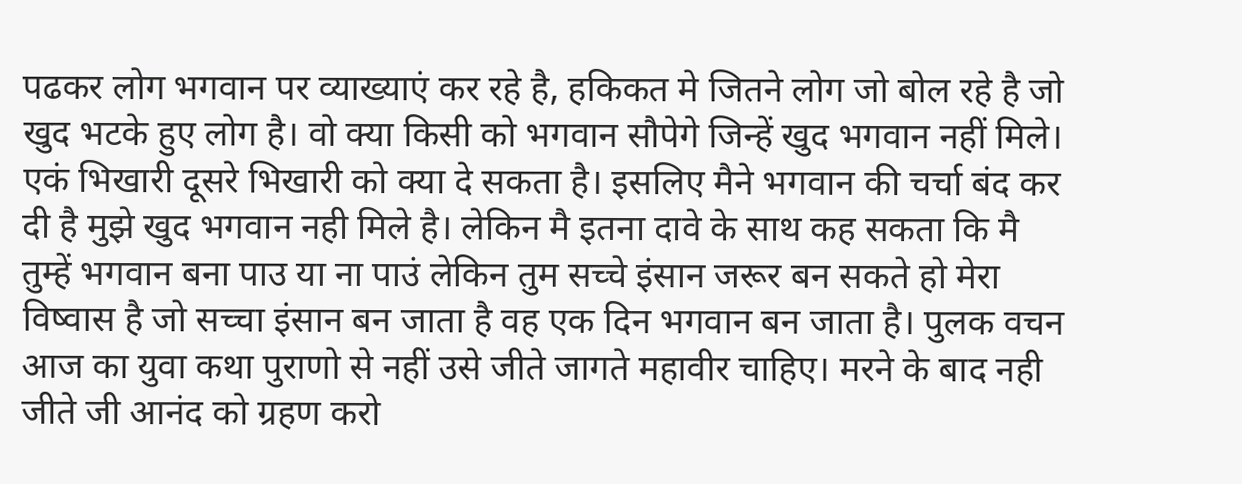पढकर लोग भगवान पर व्याख्याएं कर रहे है, हकिकत मे जितने लोग जो बोल रहे है जो खुद भटके हुए लोग है। वो क्या किसी को भगवान सौपेगे जिन्हें खुद भगवान नहीं मिले। एकं भिखारी दूसरे भिखारी को क्या दे सकता है। इसलिए मैने भगवान की चर्चा बंद कर दी है मुझे खुद भगवान नही मिले है। लेकिन मै इतना दावे के साथ कह सकता कि मै तुम्हें भगवान बना पाउ या ना पाउं लेकिन तुम सच्चे इंसान जरूर बन सकते हो मेरा विष्वास है जो सच्चा इंसान बन जाता है वह एक दिन भगवान बन जाता है। पुलक वचन आज का युवा कथा पुराणो से नहीं उसे जीते जागते महावीर चाहिए। मरने के बाद नही जीते जी आनंद को ग्रहण करो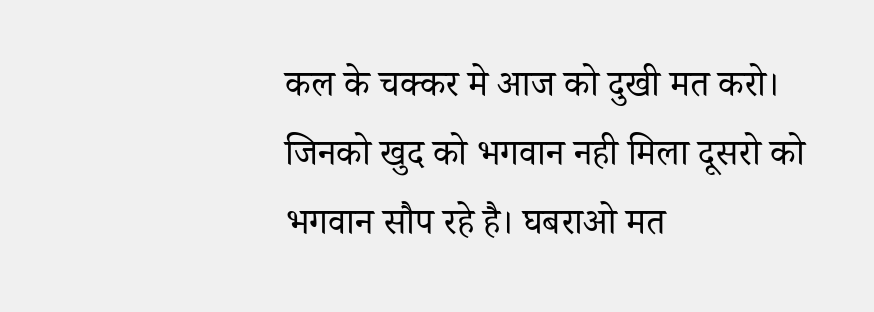कल के चक्कर मे आज को दुखी मत करो। जिनको खुद को भगवान नही मिला दूसरो को भगवान सौप रहे है। घबराओ मत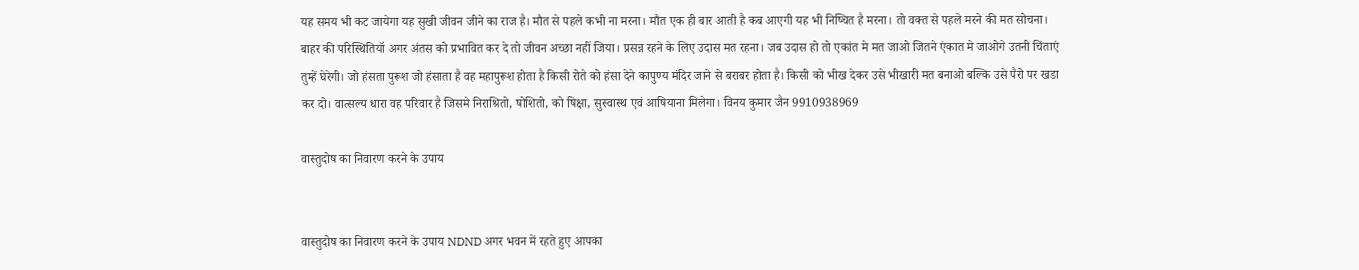यह समय भी कट जायेगा यह सुखी जीवन जीने का राज है। मौत से पहले कभी ना मरना। मौत एक ही बार आती है कब आएगी यह भी निष्चित है मरना। तो वक्त से पहले मरने की मत सोचना। बाहर की परिस्थितियॉ अगर अंतस को प्रभावित कर दे तो जीवन अच्छा नहीं जिया। प्रसन्न रहने के लिए उदास मत रहना। जब उदास हो तो एकांत मे मत जाओ जितने एंकात मे जाओगे उतनी चिंताएं तुम्हें घेरेगी। जो हंसता पुरूश जो हंसाता है वह महापुरूश होता है किसी रोते को हंसा देने कापुण्य मंदिर जाने से बराबर होता है। किसी को भीख देकर उसे भीखारी मत बनाओ बल्कि उसे पैरो पर खडा कर दो। वात्सल्य धारा वह परिवार है जिसमे निराश्रितो, षोशितो, को षिक्षा, सुस्वास्थ एवं आषियाना मिलेगा। विनय कुमार जैन 9910938969

वास्तुदोष का निवारण करने के उपाय


वास्तुदोष का निवारण करने के उपाय NDND अगर भवन में रहते हुए आपका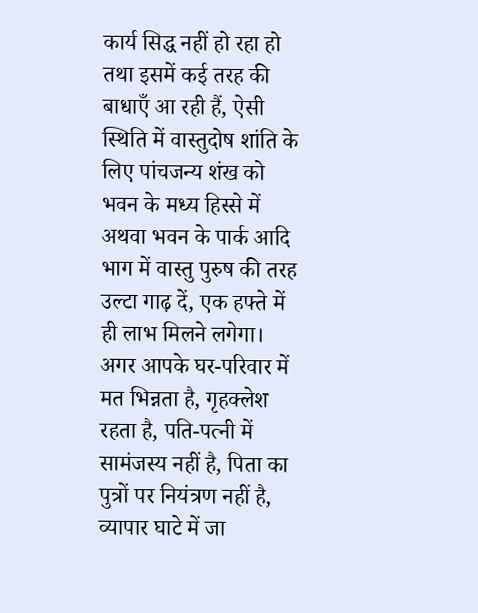कार्य सिद्ध नहीं हो रहा हो तथा इसमें कई तरह की बाधाएँ आ रही हैं, ऐसी स्थिति में वास्तुदोष शांति के लिए पांचजन्य शंख को भवन के मध्य हिस्से में अथवा भवन के पार्क आदि भाग में वास्तु पुरुष की तरह उल्टा गाढ़ दें, एक हफ्ते में ही लाभ मिलने लगेगा। अगर आपके घर-परिवार में मत भिन्नता है, गृहक्लेश रहता है, पति-पत्नी में सामंजस्य नहीं है, पिता का पुत्रों पर नियंत्रण नहीं है, व्यापार घाटे में जा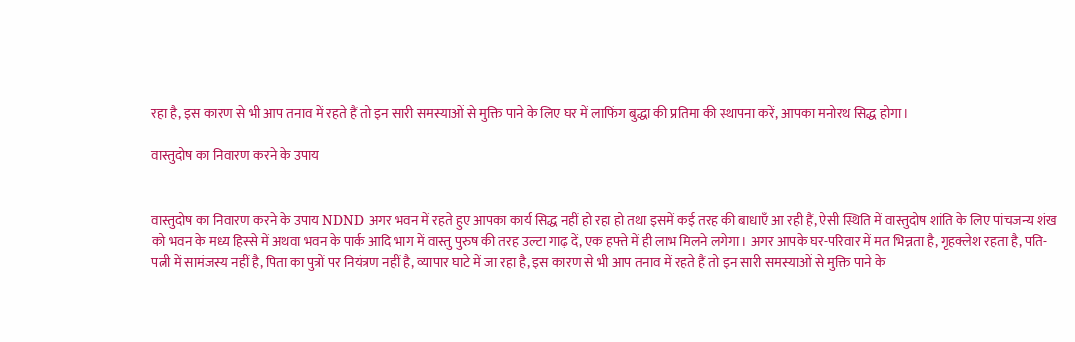रहा है, इस कारण से भी आप तनाव में रहते हैं तो इन सारी समस्याओं से मुक्ति पाने के लिए घर में लाफिंग बुद्धा की प्रतिमा की स्थापना करें, आपका मनोरथ सिद्ध होगा।

वास्तुदोष का निवारण करने के उपाय


वास्तुदोष का निवारण करने के उपाय NDND अगर भवन में रहते हुए आपका कार्य सिद्ध नहीं हो रहा हो तथा इसमें कई तरह की बाधाएँ आ रही हैं, ऐसी स्थिति में वास्तुदोष शांति के लिए पांचजन्य शंख को भवन के मध्य हिस्से में अथवा भवन के पार्क आदि भाग में वास्तु पुरुष की तरह उल्टा गाढ़ दें, एक हफ्ते में ही लाभ मिलने लगेगा। अगर आपके घर-परिवार में मत भिन्नता है, गृहक्लेश रहता है, पति-पत्नी में सामंजस्य नहीं है, पिता का पुत्रों पर नियंत्रण नहीं है, व्यापार घाटे में जा रहा है, इस कारण से भी आप तनाव में रहते हैं तो इन सारी समस्याओं से मुक्ति पाने के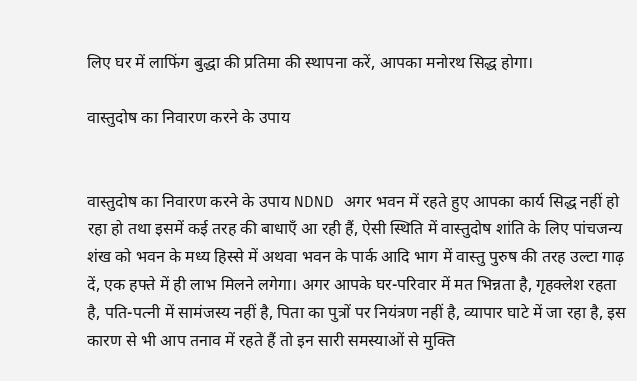लिए घर में लाफिंग बुद्धा की प्रतिमा की स्थापना करें, आपका मनोरथ सिद्ध होगा।

वास्तुदोष का निवारण करने के उपाय


वास्तुदोष का निवारण करने के उपाय NDND अगर भवन में रहते हुए आपका कार्य सिद्ध नहीं हो रहा हो तथा इसमें कई तरह की बाधाएँ आ रही हैं, ऐसी स्थिति में वास्तुदोष शांति के लिए पांचजन्य शंख को भवन के मध्य हिस्से में अथवा भवन के पार्क आदि भाग में वास्तु पुरुष की तरह उल्टा गाढ़ दें, एक हफ्ते में ही लाभ मिलने लगेगा। अगर आपके घर-परिवार में मत भिन्नता है, गृहक्लेश रहता है, पति-पत्नी में सामंजस्य नहीं है, पिता का पुत्रों पर नियंत्रण नहीं है, व्यापार घाटे में जा रहा है, इस कारण से भी आप तनाव में रहते हैं तो इन सारी समस्याओं से मुक्ति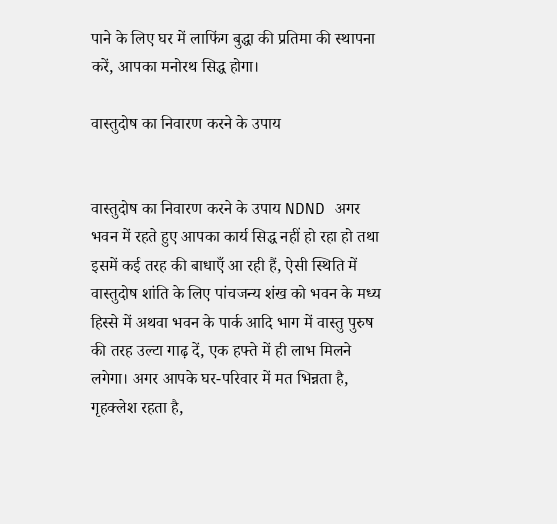पाने के लिए घर में लाफिंग बुद्धा की प्रतिमा की स्थापना करें, आपका मनोरथ सिद्ध होगा।

वास्तुदोष का निवारण करने के उपाय


वास्तुदोष का निवारण करने के उपाय NDND अगर भवन में रहते हुए आपका कार्य सिद्ध नहीं हो रहा हो तथा इसमें कई तरह की बाधाएँ आ रही हैं, ऐसी स्थिति में वास्तुदोष शांति के लिए पांचजन्य शंख को भवन के मध्य हिस्से में अथवा भवन के पार्क आदि भाग में वास्तु पुरुष की तरह उल्टा गाढ़ दें, एक हफ्ते में ही लाभ मिलने लगेगा। अगर आपके घर-परिवार में मत भिन्नता है, गृहक्लेश रहता है,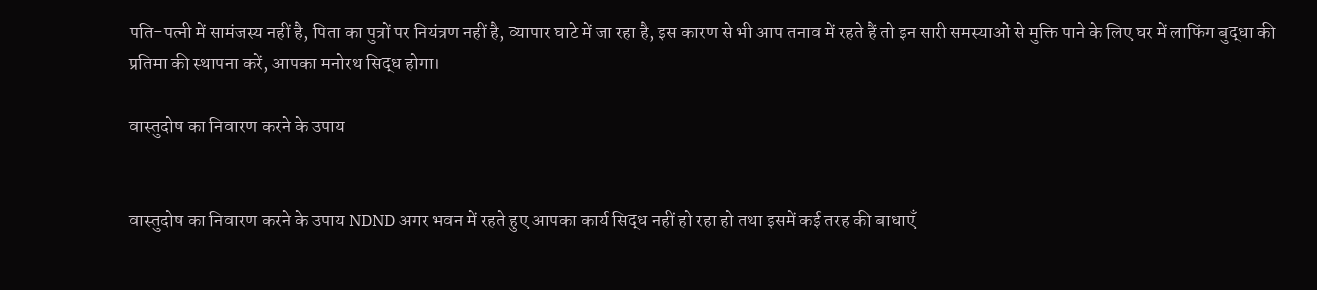पति-पत्नी में सामंजस्य नहीं है, पिता का पुत्रों पर नियंत्रण नहीं है, व्यापार घाटे में जा रहा है, इस कारण से भी आप तनाव में रहते हैं तो इन सारी समस्याओं से मुक्ति पाने के लिए घर में लाफिंग बुद्धा की प्रतिमा की स्थापना करें, आपका मनोरथ सिद्ध होगा।

वास्तुदोष का निवारण करने के उपाय


वास्तुदोष का निवारण करने के उपाय NDND अगर भवन में रहते हुए आपका कार्य सिद्ध नहीं हो रहा हो तथा इसमें कई तरह की बाधाएँ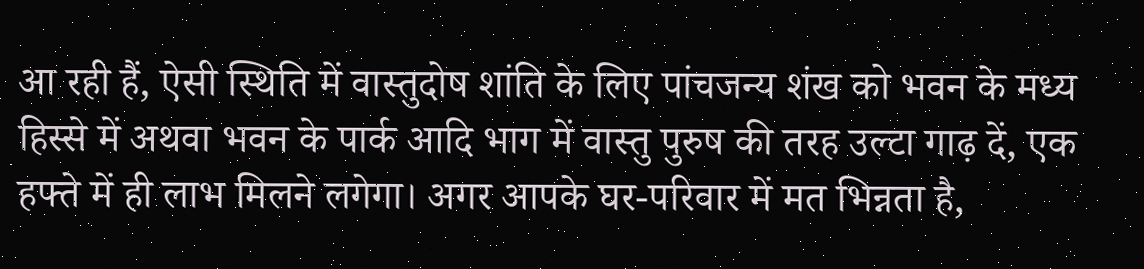आ रही हैं, ऐसी स्थिति में वास्तुदोष शांति के लिए पांचजन्य शंख को भवन के मध्य हिस्से में अथवा भवन के पार्क आदि भाग में वास्तु पुरुष की तरह उल्टा गाढ़ दें, एक हफ्ते में ही लाभ मिलने लगेगा। अगर आपके घर-परिवार में मत भिन्नता है,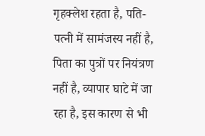गृहक्लेश रहता है, पति-पत्नी में सामंजस्य नहीं है, पिता का पुत्रों पर नियंत्रण नहीं है, व्यापार घाटे में जा रहा है, इस कारण से भी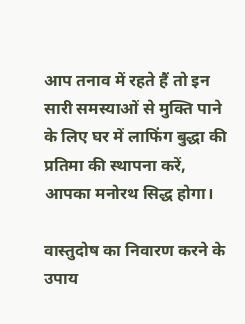आप तनाव में रहते हैं तो इन सारी समस्याओं से मुक्ति पाने के लिए घर में लाफिंग बुद्धा की प्रतिमा की स्थापना करें, आपका मनोरथ सिद्ध होगा।

वास्तुदोष का निवारण करने के उपाय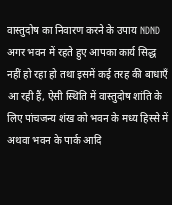वास्तुदोष का निवारण करने के उपाय NDND अगर भवन में रहते हुए आपका कार्य सिद्ध नहीं हो रहा हो तथा इसमें कई तरह की बाधाएँ आ रही हैं, ऐसी स्थिति में वास्तुदोष शांति के लिए पांचजन्य शंख को भवन के मध्य हिस्से में अथवा भवन के पार्क आदि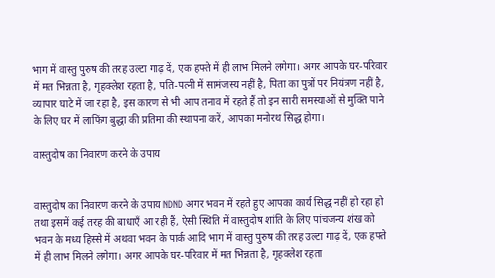भाग में वास्तु पुरुष की तरह उल्टा गाढ़ दें, एक हफ्ते में ही लाभ मिलने लगेगा। अगर आपके घर-परिवार में मत भिन्नता है, गृहक्लेश रहता है, पति-पत्नी में सामंजस्य नहीं है, पिता का पुत्रों पर नियंत्रण नहीं है, व्यापार घाटे में जा रहा है, इस कारण से भी आप तनाव में रहते हैं तो इन सारी समस्याओं से मुक्ति पाने के लिए घर में लाफिंग बुद्धा की प्रतिमा की स्थापना करें, आपका मनोरथ सिद्ध होगा।

वास्तुदोष का निवारण करने के उपाय


वास्तुदोष का निवारण करने के उपाय NDND अगर भवन में रहते हुए आपका कार्य सिद्ध नहीं हो रहा हो तथा इसमें कई तरह की बाधाएँ आ रही हैं, ऐसी स्थिति में वास्तुदोष शांति के लिए पांचजन्य शंख को भवन के मध्य हिस्से में अथवा भवन के पार्क आदि भाग में वास्तु पुरुष की तरह उल्टा गाढ़ दें, एक हफ्ते में ही लाभ मिलने लगेगा। अगर आपके घर-परिवार में मत भिन्नता है, गृहक्लेश रहता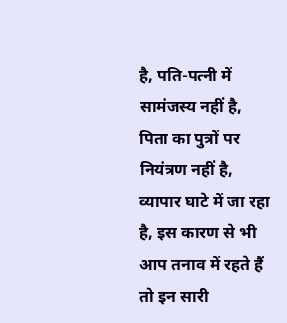है, पति-पत्नी में सामंजस्य नहीं है, पिता का पुत्रों पर नियंत्रण नहीं है, व्यापार घाटे में जा रहा है, इस कारण से भी आप तनाव में रहते हैं तो इन सारी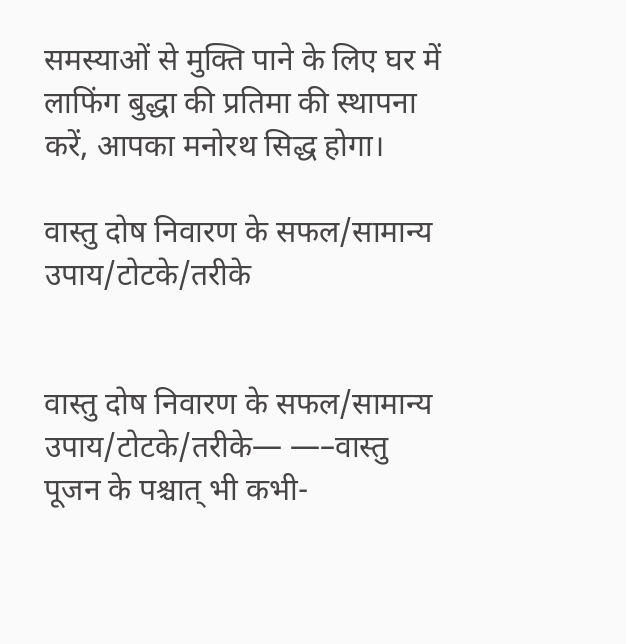समस्याओं से मुक्ति पाने के लिए घर में लाफिंग बुद्धा की प्रतिमा की स्थापना करें, आपका मनोरथ सिद्ध होगा।

वास्तु दोष निवारण के सफल/सामान्य उपाय/टोटके/तरीके


वास्तु दोष निवारण के सफल/सामान्य उपाय/टोटके/तरीके— —–वास्तु पूजन के पश्चात् भी कभी-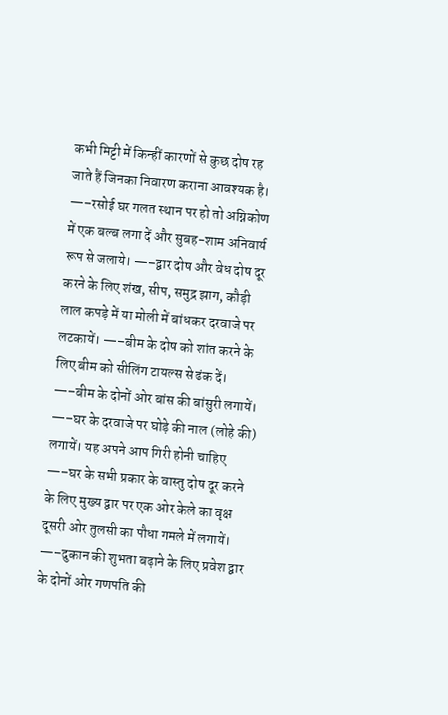कभी मिट्टी में किन्हीं कारणों से कुछ दोष रह जाते हैं जिनका निवारण कराना आवश्यक है। —–रसोई घर गलत स्थान पर हो तो अग्निकोण में एक बल्ब लगा दें और सुबह-शाम अनिवार्य रूप से जलाये। —–द्वार दोष और वेध दोष दूर करने के लिए शंख, सीप, समुद्र झाग, कौड़ी लाल कपड़े में या मोली में बांधकर दरवाजे पर लटकायें। —–बीम के दोष को शांत करने के लिए बीम को सीलिंग टायल्स से ढंक दें। —–बीम के दोनों ओर बांस की बांसुरी लगायें। —–घर के दरवाजे पर घोड़े की नाल (लोहे की) लगायें। यह अपने आप गिरी होनी चाहिए —–घर के सभी प्रकार के वास्तु दोष दूर करने के लिए मुख्य द्वार पर एक ओर केले का वृक्ष दूसरी ओर तुलसी का पौधा गमले में लगायें। —–दुकान की शुभता बढ़ाने के लिए प्रवेश द्वार के दोनों ओर गणपति की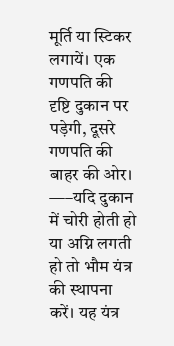मूर्ति या स्टिकर लगायें। एक गणपति की दृष्टि दुकान पर पड़ेगी, दूसरे गणपति की बाहर की ओर। —–यदि दुकान में चोरी होती हो या अग्नि लगती हो तो भौम यंत्र की स्थापना करें। यह यंत्र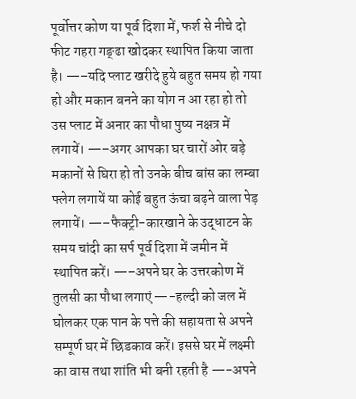पूर्वोत्तर कोण या पूर्व दिशा में, फर्श से नीचे दो फीट गहरा गङ्ढा खोदकर स्थापित किया जाता है। —–यदि प्लाट खरीदे हुये बहुत समय हो गया हो और मकान बनने का योग न आ रहा हो तो उस प्लाट में अनार का पौधा पुष्य नक्षत्र में लगायें। —–अगर आपका घर चारों ओर बड़े मकानों से घिरा हो तो उनके बीच बांस का लम्बा फ्लेग लगायें या कोई बहुत ऊंचा बढ़ने वाला पेड़ लगायें। —–फैक्ट्री-कारखाने के उद्धाटन के समय चांदी का सर्प पूर्व दिशा में जमीन में स्थापित करें। —–अपने घर के उत्तरकोण में तुलसी का पौधा लगाएं —-हल्दी को जल में घोलकर एक पान के पत्ते की सहायता से अपने सम्पूर्ण घर में छिडकाव करें। इससे घर में लक्ष्मी का वास तथा शांति भी बनी रहती है —-अपने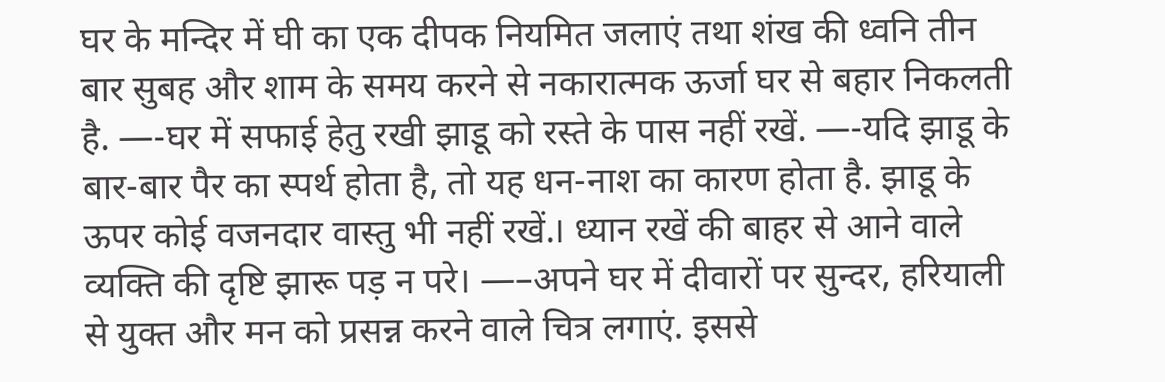घर के मन्दिर में घी का एक दीपक नियमित जलाएं तथा शंख की ध्वनि तीन बार सुबह और शाम के समय करने से नकारात्मक ऊर्जा घर से बहार निकलती है. —-घर में सफाई हेतु रखी झाडू को रस्ते के पास नहीं रखें. —-यदि झाडू के बार-बार पैर का स्पर्थ होता है, तो यह धन-नाश का कारण होता है. झाडू के ऊपर कोई वजनदार वास्तु भी नहीं रखें.। ध्यान रखें की बाहर से आने वाले व्यक्ति की दृष्टि झारू पड़ न परे। —–अपने घर में दीवारों पर सुन्दर, हरियाली से युक्त और मन को प्रसन्न करने वाले चित्र लगाएं. इससे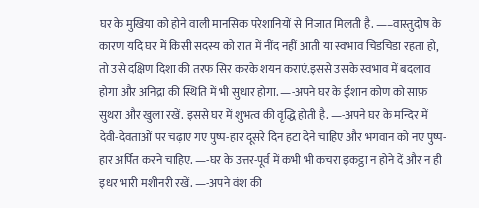घर के मुखिया को होने वाली मानसिक परेशानियों से निजात मिलती है. —–वास्तुदोष के कारण यदि घर में किसी सदस्य को रात में नींद नहीं आती या स्वभाव चिडचिडा रहता हो, तो उसे दक्षिण दिशा की तरफ सिर करके शयन कराएं.इससे उसके स्वभाव में बदलाव होगा और अनिद्रा की स्थिति में भी सुधार होगा. —-अपने घर के ईशान कोण को साफ़ सुथरा और खुला रखें. इससे घर में शुभत्व की वृद्धि होती है. —-अपने घर के मन्दिर में देवी-देवताओं पर चढ़ाए गए पुष्प-हार दूसरे दिन हटा देने चाहिए और भगवान को नए पुष्प-हार अर्पित करने चाहिए. —-घर के उत्तर-पूर्व में कभी भी कचरा इकट्ठा न होने दें और न ही इधर भारी मशीनरी रखें. —-अपने वंश की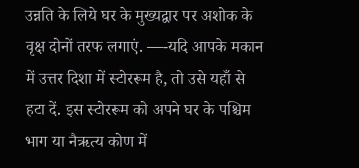उन्नति के लिये घर के मुख्यद्वार पर अशोक के वृक्ष दोनों तरफ लगाएं. —-यदि आपके मकान में उत्तर दिशा में स्टोररूम है, तो उसे यहाँ से हटा दें. इस स्टोररूम को अपने घर के पश्चिम भाग या नैऋत्य कोण में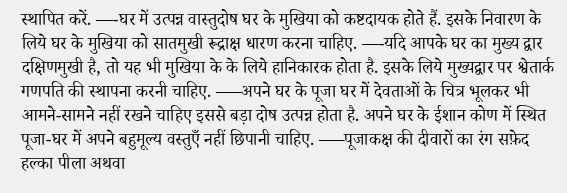स्थापित करें. —-घर में उत्पन्न वास्तुदोष घर के मुखिया को कष्टदायक होते हैं. इसके निवारण के लिये घर के मुखिया को सातमुखी रूद्राक्ष धारण करना चाहिए. —-यदि आपके घर का मुख्य द्वार दक्षिणमुखी है, तो यह भी मुखिया के के लिये हानिकारक होता है. इसके लिये मुख्यद्वार पर श्वेतार्क गणपति की स्थापना करनी चाहिए. —–अपने घर के पूजा घर में देवताओं के चित्र भूलकर भी आमने-सामने नहीं रखने चाहिए इससे बड़ा दोष उत्पन्न होता है. अपने घर के ईशान कोण में स्थित पूजा-घर में अपने बहुमूल्य वस्तुएँ नहीं छिपानी चाहिए. —–पूजाकक्ष की दीवारों का रंग सफ़ेद हल्का पीला अथवा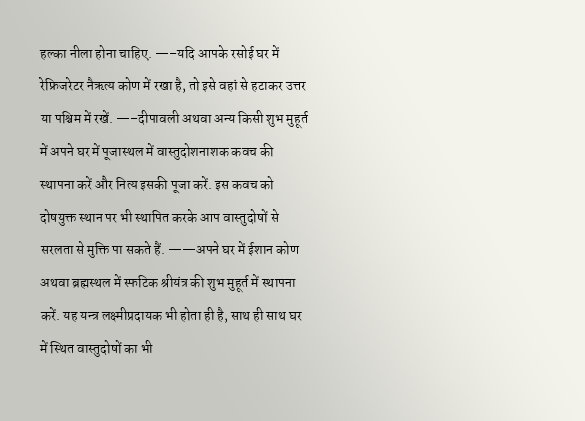हल्का नीला होना चाहिए. —–यदि आपके रसोई घर में रेफ्रिजरेटर नैऋत्य कोण में रखा है, तो इसे वहां से हटाकर उत्तर या पश्चिम में रखें. —–दीपावली अथवा अन्य किसी शुभ मुहूर्त में अपने घर में पूजास्थल में वास्तुदोशनाशक कवच की स्थापना करें और नित्य इसकी पूजा करें. इस कवच को दोषयुक्त स्थान पर भी स्थापित करके आप वास्तुदोषों से सरलता से मुक्ति पा सकते हैं. ——अपने घर में ईशान कोण अथवा ब्रह्मस्थल में स्फटिक श्रीयंत्र की शुभ मुहूर्त में स्थापना करें. यह यन्त्र लक्ष्मीप्रदायक भी होता ही है, साथ ही साथ घर में स्थित वास्तुदोषों का भी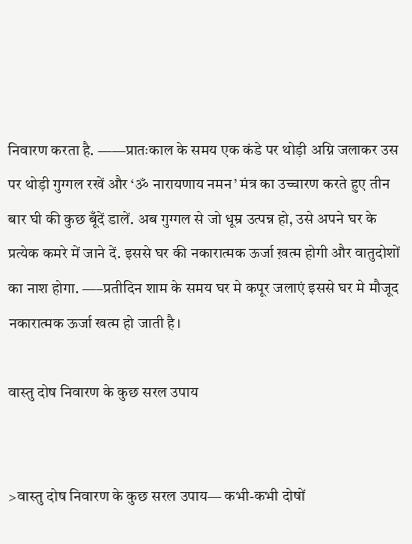निवारण करता है. ——प्रातःकाल के समय एक कंडे पर थोड़ी अग्नि जलाकर उस पर थोड़ी गुग्गल रखें और ‘ॐ नारायणाय नमन’ मंत्र का उच्चारण करते हुए तीन बार घी की कुछ बूँदें डालें. अब गुग्गल से जो धूम्र उत्पन्न हो, उसे अपने घर के प्रत्येक कमरे में जाने दें. इससे घर की नकारात्मक ऊर्जा ख़त्म होगी और वातुदोशों का नाश होगा. —–प्रतीदिन शाम के समय घर मे कपूर जलाएं इससे घर मे मौजूद नकारात्मक ऊर्जा खत्म हो जाती है।

वास्तु दोष निवारण के कुछ सरल उपाय


>वास्तु दोष निवारण के कुछ सरल उपाय— कभी-कभी दोषों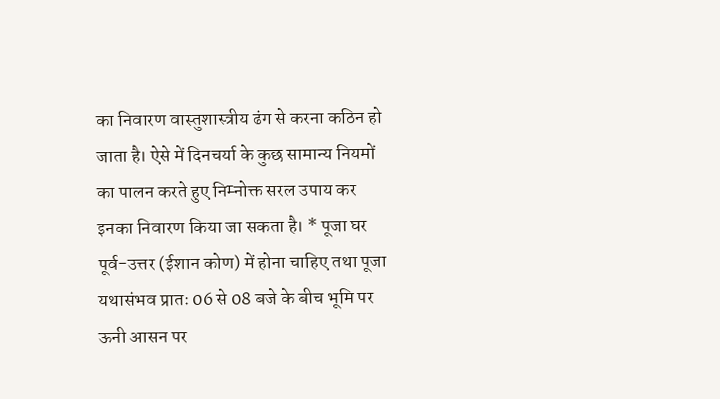का निवारण वास्तुशास्त्रीय ढंग से करना कठिन हो जाता है। ऐसे में दिनचर्या के कुछ सामान्य नियमों का पालन करते हुए निम्नोक्त सरल उपाय कर इनका निवारण किया जा सकता है। * पूजा घर पूर्व-उत्तर (ईशान कोण) में होना चाहिए तथा पूजा यथासंभव प्रातः 06 से 08 बजे के बीच भूमि पर ऊनी आसन पर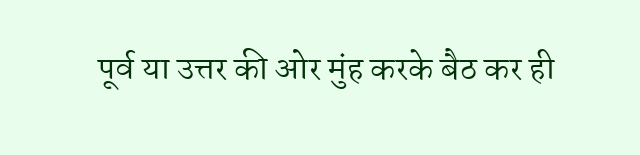पूर्व या उत्तर की ओर मुंह करके बैठ कर ही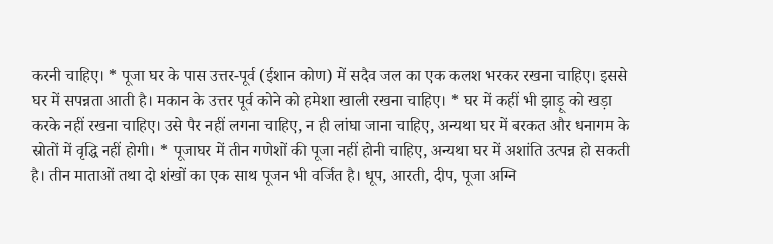करनी चाहिए। * पूजा घर के पास उत्तर-पूर्व (ईशान कोण) में सदैव जल का एक कलश भरकर रखना चाहिए। इससे घर में सपन्नता आती है। मकान के उत्तर पूर्व कोने को हमेशा खाली रखना चाहिए। * घर में कहीं भी झाड़ू को खड़ा करके नहीं रखना चाहिए। उसे पैर नहीं लगना चाहिए, न ही लांघा जाना चाहिए, अन्यथा घर में बरकत और धनागम के स्रोतों में वृद्धि नहीं होगी। * पूजाघर में तीन गणेशों की पूजा नहीं होनी चाहिए, अन्यथा घर में अशांति उत्पन्न हो सकती है। तीन माताओं तथा दो शंखों का एक साथ पूजन भी वर्जित है। धूप, आरती, दीप, पूजा अग्नि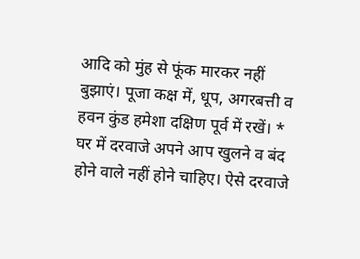आदि को मुंह से फूंक मारकर नहीं बुझाएं। पूजा कक्ष में, धूप, अगरबत्ती व हवन कुंड हमेशा दक्षिण पूर्व में रखें। * घर में दरवाजे अपने आप खुलने व बंद होने वाले नहीं होने चाहिए। ऐसे दरवाजे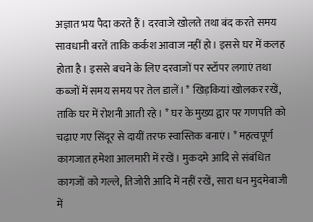अज्ञात भय पैदा करते हैं। दरवाजे खोलते तथा बंद करते समय सावधानी बरतें ताकि कर्कश आवाज नहीं हो। इससे घर में कलह होता है। इससे बचने के लिए दरवाजों पर स्टॉपर लगाएं तथा कब्जों में समय समय पर तेल डालें। * खिड़कियां खोलकर रखें, ताकि घर में रोशनी आती रहे। * घर के मुख्य द्वार पर गणपति को चढ़ाए गए सिंदूर से दायीं तरफ स्वास्तिक बनाएं। * महत्वपूर्ण कागजात हमेशा आलमारी में रखें। मुकदमे आदि से संबंधित कागजों को गल्ले, तिजोरी आदि में नहीं रखें, सारा धन मुदमेबाजी में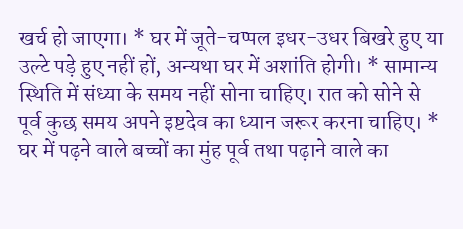खर्च हो जाएगा। * घर में जूते-चप्पल इधर-उधर बिखरे हुए या उल्टे पड़े हुए नहीं हों, अन्यथा घर में अशांति होगी। * सामान्य स्थिति में संध्या के समय नहीं सोना चाहिए। रात को सोने से पूर्व कुछ समय अपने इष्टदेव का ध्यान जरूर करना चाहिए। * घर में पढ़ने वाले बच्चों का मुंह पूर्व तथा पढ़ाने वाले का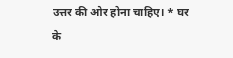उत्तर की ओर होना चाहिए। * घर के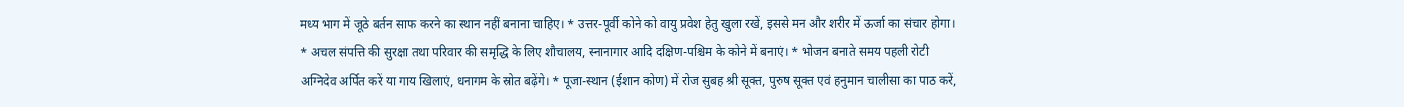मध्य भाग में जूठे बर्तन साफ करने का स्थान नहीं बनाना चाहिए। * उत्तर-पूर्वी कोने को वायु प्रवेश हेतु खुला रखें, इससे मन और शरीर में ऊर्जा का संचार होगा। * अचल संपत्ति की सुरक्षा तथा परिवार की समृद्धि के लिए शौचालय, स्नानागार आदि दक्षिण-पश्चिम के कोने में बनाएं। * भोजन बनाते समय पहली रोटी अग्निदेव अर्पित करें या गाय खिलाएं, धनागम के स्रोत बढ़ेंगे। * पूजा-स्थान (ईशान कोण) में रोज सुबह श्री सूक्त, पुरुष सूक्त एवं हनुमान चालीसा का पाठ करें,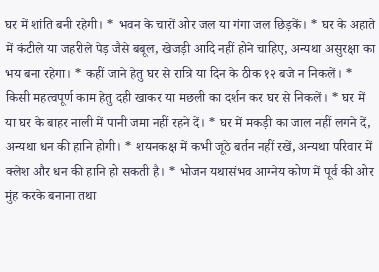घर में शांति बनी रहेगी। * भवन के चारों ओर जल या गंगा जल छिड़कें। * घर के अहाते में कंटीले या जहरीले पेड़ जैसे बबूल, खेजड़ी आदि नहीं होने चाहिए, अन्यथा असुरक्षा का भय बना रहेगा। * कहीं जाने हेतु घर से रात्रि या दिन के ठीक १२ बजे न निकलें। * किसी महत्वपूर्ण काम हेतु दही खाकर या मछली का दर्शन कर घर से निकलें। * घर में या घर के बाहर नाली में पानी जमा नहीं रहने दें। * घर में मकड़ी का जाल नहीं लगने दें, अन्यथा धन की हानि होगी। * शयनकक्ष में कभी जूठे बर्तन नहीं रखें, अन्यथा परिवार में क्लेश और धन की हानि हो सकती है। * भोजन यथासंभव आग्नेय कोण में पूर्व की ओर मुंह करके बनाना तथा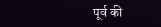पूर्व की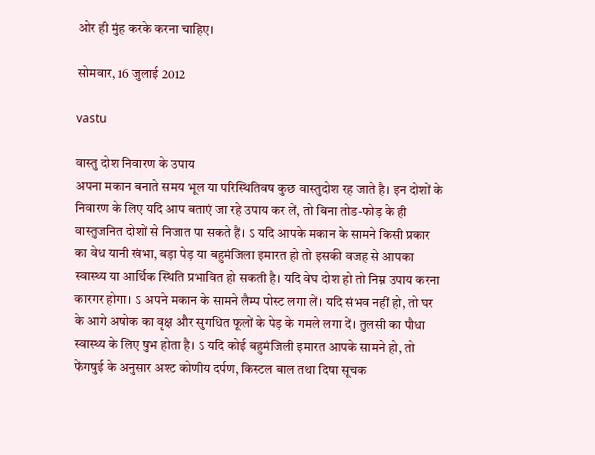ओर ही मुंह करके करना चाहिए।

सोमवार, 16 जुलाई 2012

vastu

वास्तु दोश निवारण के उपाय
अपना मकान बनाते समय भूल या परिस्थितिवष कुछ वास्तुदोश रह जाते है। इन दोशों के निवारण के लिए यदि आप बताएं जा रहे उपाय कर लें, तो बिना तोड-फोड़ के ही वास्तुजनित दोशों से निजात पा सकते हैं। ऽ यदि आपके मकान के सामने किसी प्रकार का वेध यानी खंभा, बड़ा पेड़ या बहुमंजिला इमारत हो तो इसकी वजह से आपका स्वास्थ्य या आर्थिक स्थिति प्रभावित हो सकती है। यदि वेघ दोश हो तो निम्न उपाय करना कारगर होगा। ऽ अपने मकान के सामने लैम्प पोस्ट लगा लें। यदि संभव नहीं हो, तो घर के आगे अषोक का वृक्ष और सुगधित फूलों के पेड़ के गमले लगा दें। तुलसी का पौधा स्वास्थ्य के लिए षुभ होता है। ऽ यदि कोई बहुमंजिली इमारत आपके सामने हो, तो फेंगषुई के अनुसार अश्ट कोणीय दर्पण, किस्टल बाल तथा दिषा सूचक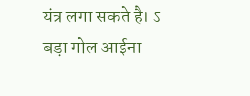यंत्र लगा सकते है। ऽ बड़ा गोल आईना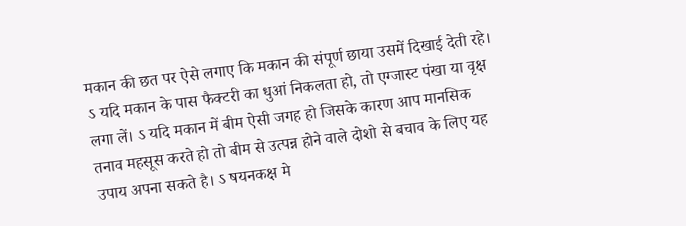मकान की छत पर ऐसे लगाए कि मकान की संपूर्ण छाया उसमें दिखाई देती रहे। ऽ यदि मकान के पास फैक्टरी का धुआं निकलता हो, तो एग्जास्ट पंखा या वृक्ष लगा लें। ऽ यदि मकान में बीम ऐसी जगह हो जिसके कारण आप मानसिक तनाव महसूस करते हो तो बीम से उत्पन्न होने वाले दोशो से बचाव के लिए यह उपाय अपना सकते है। ऽ षयनकक्ष मे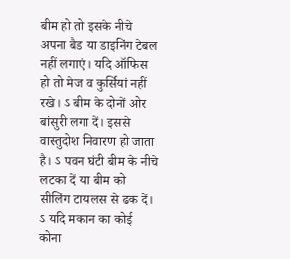बीम हो तो इसके नीचे अपना बैड या डाइनिंग टेबल नहीं लगाएं। यदि ऑफिस हो तो मेज व कुर्सियां नहीं रखे। ऽ बीम के दोनों ओर बांसुरी लगा दें। इससे वास्तुदोश निवारण हो जाता है। ऽ पवन घंटी बीम के नीचे लटका दें या बीम को सीलिंग टायलस से ढक दें। ऽ यदि मकान का कोई कोना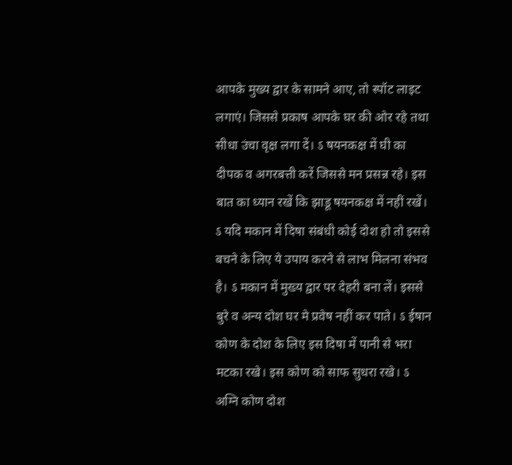आपके मुख्य द्वार के सामने आए, तो स्पॉट लाइट लगाएं। जिससे प्रकाष आपके घर की ओर रहे तथा सीधा उंचा वृक्ष लगा दें। ऽ षयनकक्ष में घी का दीपक व अगरबत्ती करें जिससे मन प्रसन्न रहे। इस बात का ध्यान रखें कि झाडू षयनकक्ष में नहीं रखें। ऽ यदि मकान में दिषा संबंधी कोई दोश हो तो इससे बचने के लिए ये उपाय करने से लाभ मिलना संभव है। ऽ मकान में मुख्य द्वार पर देहरी बना लें। इससे बुरे व अन्य दोश घर मे प्रवेष नहीं कर पाते। ऽ ईषान कोण के दोश के लिए इस दिषा में पानी से भरा मटका रखे। इस कोण को साफ सुधरा रखे। ऽ अग्नि कोण दोश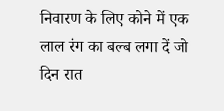निवारण के लिए कोने में एक लाल रंग का बल्ब लगा दें जो दिन रात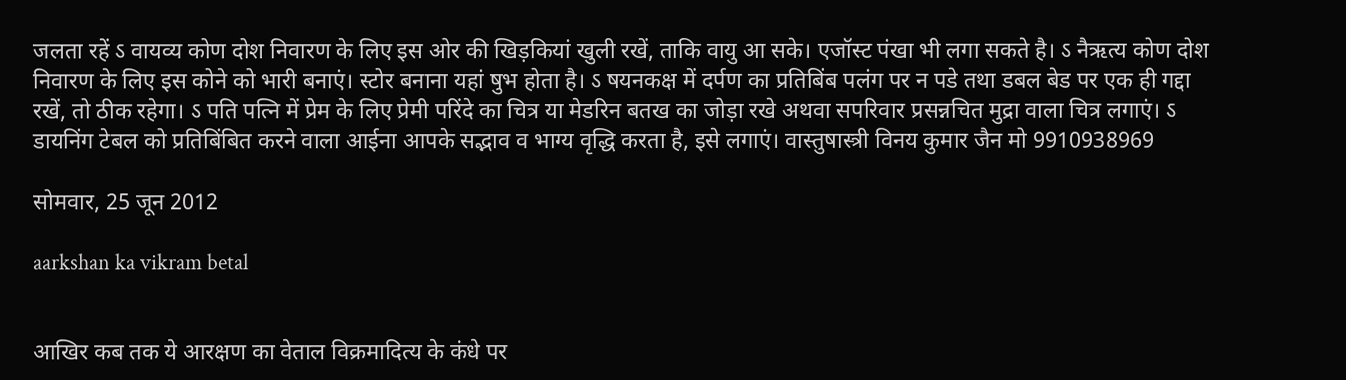जलता रहें ऽ वायव्य कोण दोश निवारण के लिए इस ओर की खिड़कियां खुली रखें, ताकि वायु आ सके। एजॉस्ट पंखा भी लगा सकते है। ऽ नैऋत्य कोण दोश निवारण के लिए इस कोने को भारी बनाएं। स्टोर बनाना यहां षुभ होता है। ऽ षयनकक्ष में दर्पण का प्रतिबिंब पलंग पर न पडे तथा डबल बेड पर एक ही गद्दा रखें, तो ठीक रहेगा। ऽ पति पत्नि में प्रेम के लिए प्रेमी परिंदे का चित्र या मेडरिन बतख का जोड़ा रखे अथवा सपरिवार प्रसन्नचित मुद्रा वाला चित्र लगाएं। ऽ डायनिंग टेबल को प्रतिबिंबित करने वाला आईना आपके सद्भाव व भाग्य वृद्धि करता है, इसे लगाएं। वास्तुषास्त्री विनय कुमार जैन मो 9910938969

सोमवार, 25 जून 2012

aarkshan ka vikram betal


आखिर कब तक ये आरक्षण का वेताल विक्रमादित्य के कंधे पर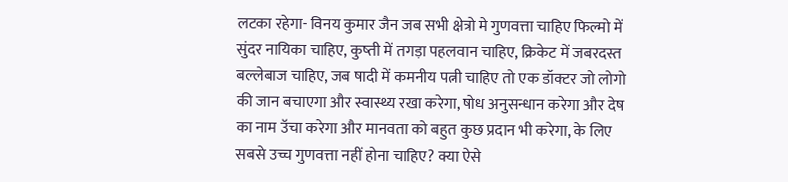लटका रहेगा- विनय कुमार जैन जब सभी क्षेत्रो मे गुणवत्ता चाहिए फिल्मो में सुंदर नायिका चाहिए, कुष्ती में तगड़ा पहलवान चाहिए, क्रिकेट में जबरदस्त बल्लेबाज चाहिए, जब षादी में कमनीय पत्नी चाहिए तो एक डॉक्टर जो लोगो की जान बचाएगा और स्वास्थ्य रखा करेगा, षोध अनुसन्धान करेगा और देष का नाम उॅचा करेगा और मानवता को बहुत कुछ प्रदान भी करेगा, के लिए सबसे उच्च गुणवत्ता नहीं होना चाहिए? क्या ऐसे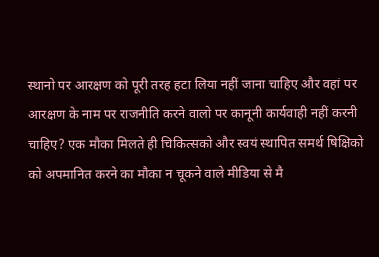स्थानो पर आरक्षण को पूरी तरह हटा लिया नहीं जाना चाहिए और वहां पर आरक्षण के नाम पर राजनीति करने वालो पर कानूनी कार्यवाही नहीं करनी चाहिए? एक मौका मिलते ही चिकित्सको और स्वयं स्थापित समर्थ षिक्षिको को अपमानित करने का मौका न चूकने वाले मीडिया से मै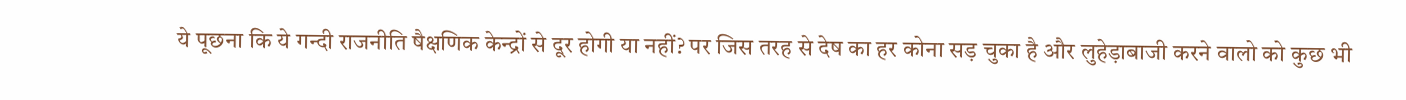ये पूछना कि ये गन्दी राजनीति षैक्षणिक केन्द्रों से दूर होगी या नहीं? पर जिस तरह से देष का हर कोना सड़ चुका है और लुहेड़ाबाजी करने वालो को कुछ भी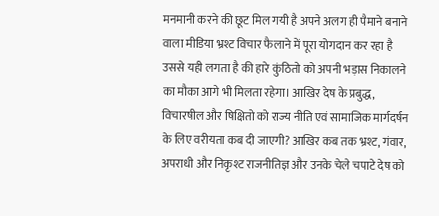मनमानी करने की छूट मिल गयी है अपने अलग ही पैमाने बनाने वाला मीडिया भ्रश्ट विचार फैलाने में पूरा योगदान कर रहा है उससे यही लगता है की हारे कुंठितो को अपनी भड़ास निकालने का मौका आगे भी मिलता रहेगा। आखिर देष के प्रबुद्ध, विचारषील और षिक्षितो को राज्य नीति एवं सामाजिक मार्गदर्षन के लिए वरीयता कब दी जाएगी? आखिर कब तक भ्रश्ट, गंवार, अपराधी और निकृश्ट राजनीतिज्ञ और उनके चेले चपाटे देष को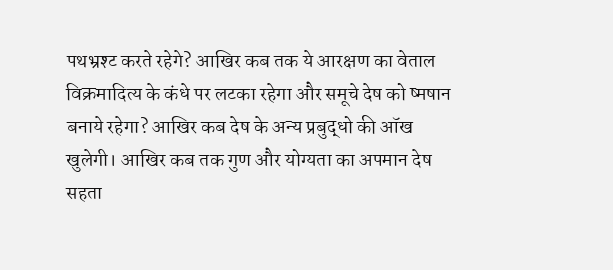पथभ्रश्ट करते रहेगे? आखिर कब तक ये आरक्षण का वेताल विक्रमादित्य के कंधे पर लटका रहेगा और समूचे देष को ष्मषान बनाये रहेगा? आखिर कब देष के अन्य प्रबुद्धो की ऑख खुलेगी। आखिर कब तक गुण और योग्यता का अपमान देष सहता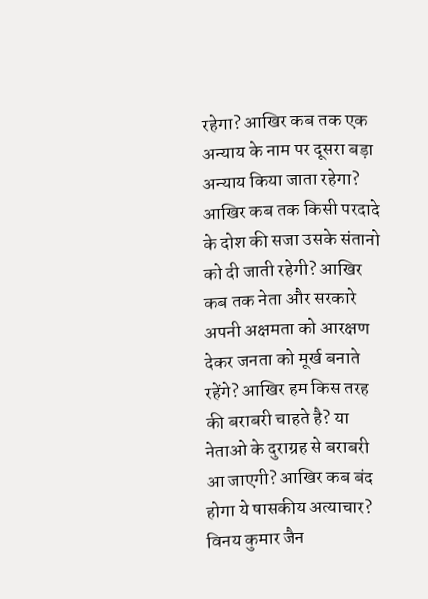रहेगा? आखिर कब तक एक अन्याय के नाम पर दूसरा बड़ा अन्याय किया जाता रहेगा? आखिर कब तक किसी परदादे के दोश की सजा उसके संतानो को दी जाती रहेगी? आखिर कब तक नेता और सरकारे अपनी अक्षमता को आरक्षण देकर जनता को मूर्ख बनाते रहेंगे? आखिर हम किस तरह की बराबरी चाहते है? या नेताओ के दुराग्रह से बराबरी आ जाएगी? आखिर कब बंद होगा ये षासकीय अत्याचार? विनय कुमार जैन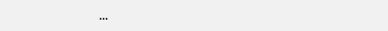...